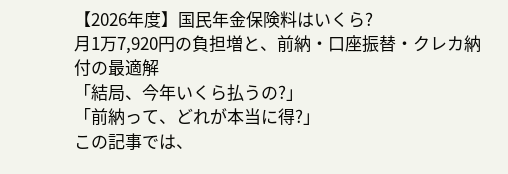【2026年度】国民年金保険料はいくら?
月1万7,920円の負担増と、前納・口座振替・クレカ納付の最適解
「結局、今年いくら払うの?」
「前納って、どれが本当に得?」
この記事では、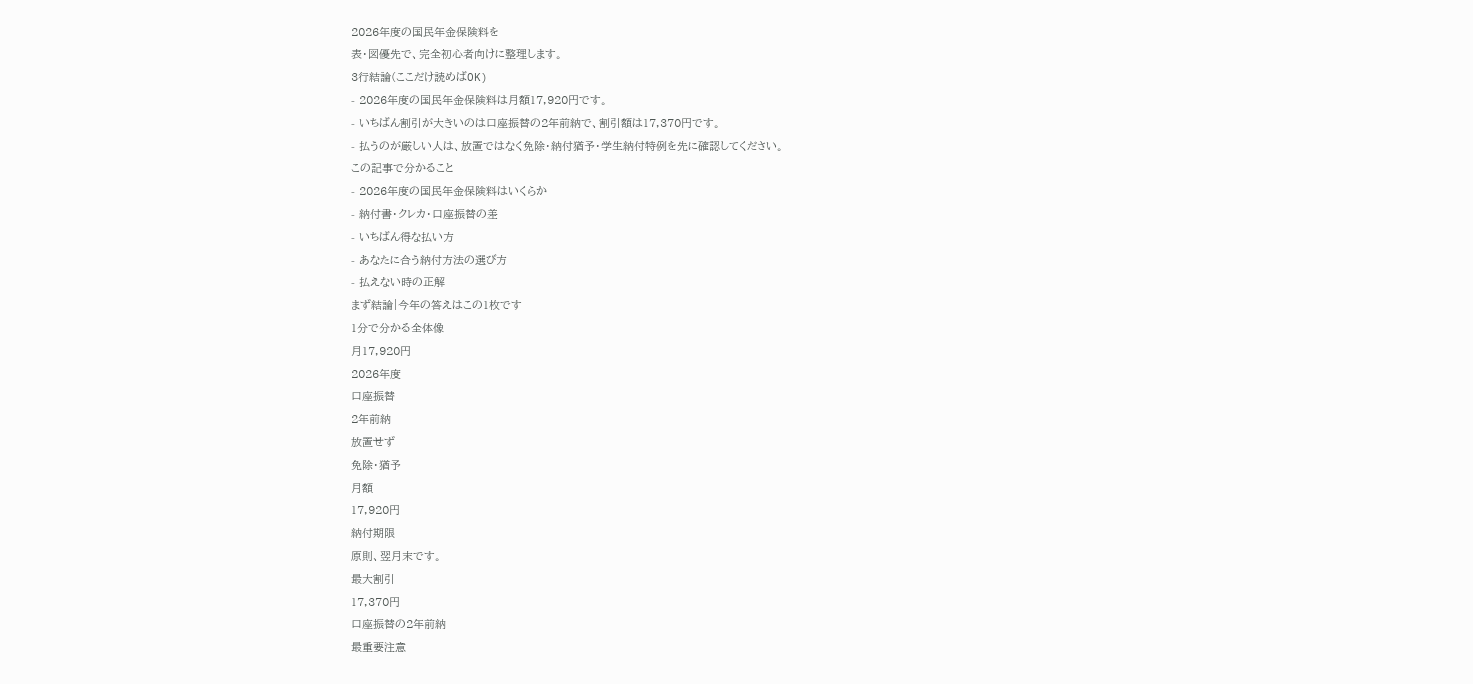2026年度の国民年金保険料を
表・図優先で、完全初心者向けに整理します。
3行結論(ここだけ読めばOK)
- 2026年度の国民年金保険料は月額17,920円です。
- いちばん割引が大きいのは口座振替の2年前納で、割引額は17,370円です。
- 払うのが厳しい人は、放置ではなく免除・納付猶予・学生納付特例を先に確認してください。
この記事で分かること
- 2026年度の国民年金保険料はいくらか
- 納付書・クレカ・口座振替の差
- いちばん得な払い方
- あなたに合う納付方法の選び方
- 払えない時の正解
まず結論|今年の答えはこの1枚です
1分で分かる全体像
月17,920円
2026年度
口座振替
2年前納
放置せず
免除・猶予
月額
17,920円
納付期限
原則、翌月末です。
最大割引
17,370円
口座振替の2年前納
最重要注意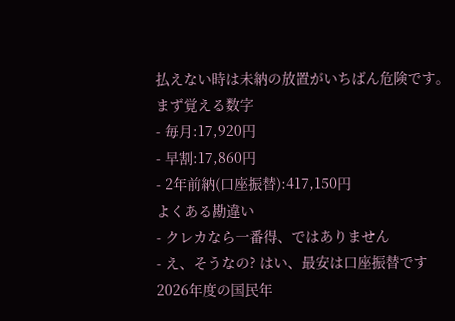払えない時は未納の放置がいちばん危険です。
まず覚える数字
- 毎月:17,920円
- 早割:17,860円
- 2年前納(口座振替):417,150円
よくある勘違い
- クレカなら一番得、ではありません
- え、そうなの? はい、最安は口座振替です
2026年度の国民年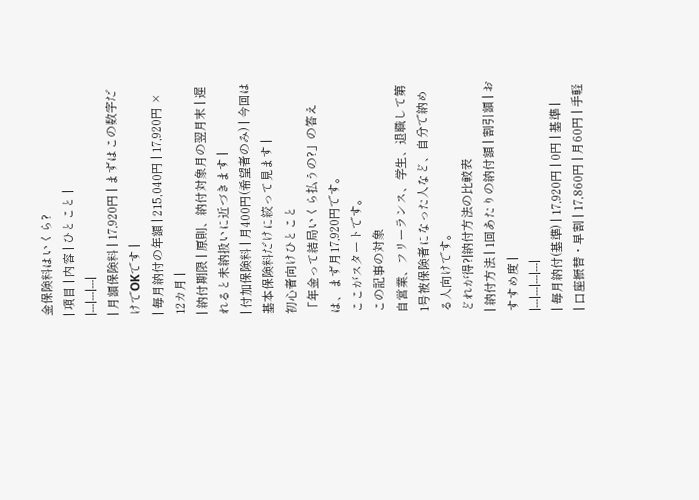金保険料はいくら?
| 項目 | 内容 | ひとこと |
|---|---|---|
| 月額保険料 | 17,920円 | まずはこの数字だけでOKです |
| 毎月納付の年額 | 215,040円 | 17,920円 × 12カ月 |
| 納付期限 | 原則、納付対象月の翌月末 | 遅れると未納扱いに近づきます |
| 付加保険料 | 月400円(希望者のみ) | 今回は基本保険料だけに絞って見ます |
初心者向けひとこと
「年金って結局いくら払うの?」の答えは、まず月17,920円です。
ここがスタートです。
この記事の対象
自営業、フリーランス、学生、退職して第1号被保険者になった人など、自分で納める人向けです。
どれが得?|納付方法の比較表
| 納付方法 | 1回あたりの納付額 | 割引額 | おすすめ度 |
|---|---|---|---|
| 毎月納付(基準) | 17,920円 | 0円 | 基準 |
| 口座振替・早割 | 17,860円 | 月60円 | 手軽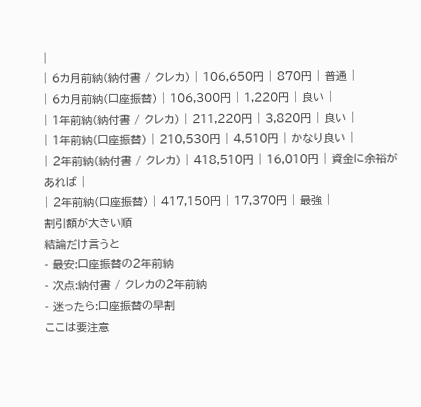|
| 6カ月前納(納付書 / クレカ) | 106,650円 | 870円 | 普通 |
| 6カ月前納(口座振替) | 106,300円 | 1,220円 | 良い |
| 1年前納(納付書 / クレカ) | 211,220円 | 3,820円 | 良い |
| 1年前納(口座振替) | 210,530円 | 4,510円 | かなり良い |
| 2年前納(納付書 / クレカ) | 418,510円 | 16,010円 | 資金に余裕があれば |
| 2年前納(口座振替) | 417,150円 | 17,370円 | 最強 |
割引額が大きい順
結論だけ言うと
- 最安:口座振替の2年前納
- 次点:納付書 / クレカの2年前納
- 迷ったら:口座振替の早割
ここは要注意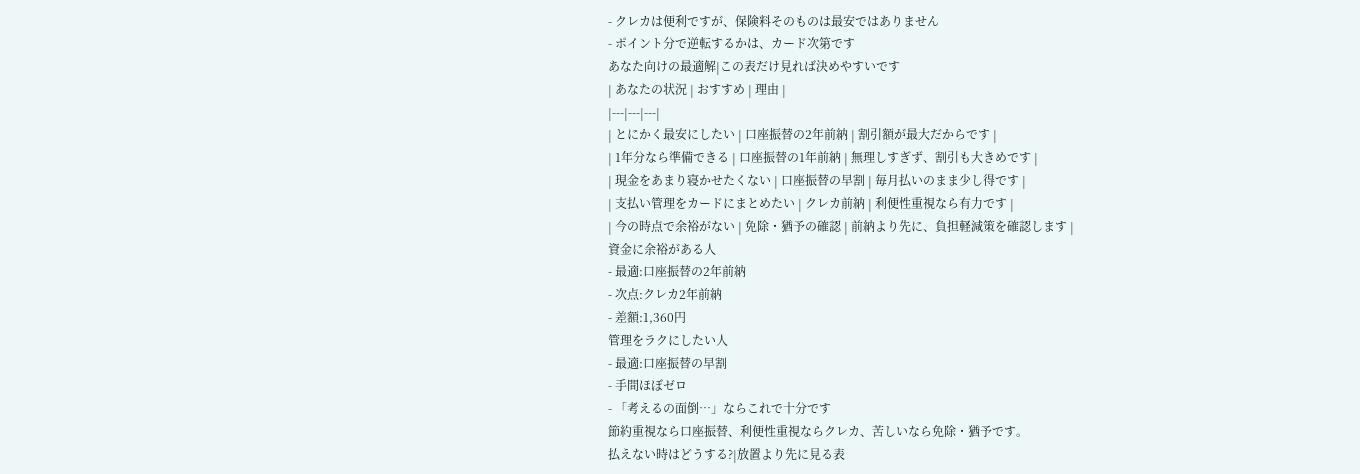- クレカは便利ですが、保険料そのものは最安ではありません
- ポイント分で逆転するかは、カード次第です
あなた向けの最適解|この表だけ見れば決めやすいです
| あなたの状況 | おすすめ | 理由 |
|---|---|---|
| とにかく最安にしたい | 口座振替の2年前納 | 割引額が最大だからです |
| 1年分なら準備できる | 口座振替の1年前納 | 無理しすぎず、割引も大きめです |
| 現金をあまり寝かせたくない | 口座振替の早割 | 毎月払いのまま少し得です |
| 支払い管理をカードにまとめたい | クレカ前納 | 利便性重視なら有力です |
| 今の時点で余裕がない | 免除・猶予の確認 | 前納より先に、負担軽減策を確認します |
資金に余裕がある人
- 最適:口座振替の2年前納
- 次点:クレカ2年前納
- 差額:1,360円
管理をラクにしたい人
- 最適:口座振替の早割
- 手間ほぼゼロ
- 「考えるの面倒…」ならこれで十分です
節約重視なら口座振替、利便性重視ならクレカ、苦しいなら免除・猶予です。
払えない時はどうする?|放置より先に見る表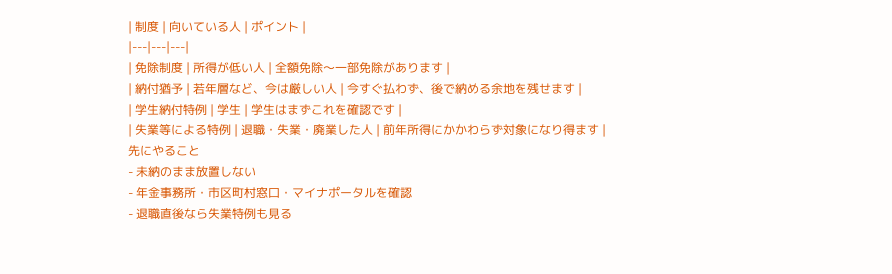| 制度 | 向いている人 | ポイント |
|---|---|---|
| 免除制度 | 所得が低い人 | 全額免除〜一部免除があります |
| 納付猶予 | 若年層など、今は厳しい人 | 今すぐ払わず、後で納める余地を残せます |
| 学生納付特例 | 学生 | 学生はまずこれを確認です |
| 失業等による特例 | 退職・失業・廃業した人 | 前年所得にかかわらず対象になり得ます |
先にやること
- 未納のまま放置しない
- 年金事務所・市区町村窓口・マイナポータルを確認
- 退職直後なら失業特例も見る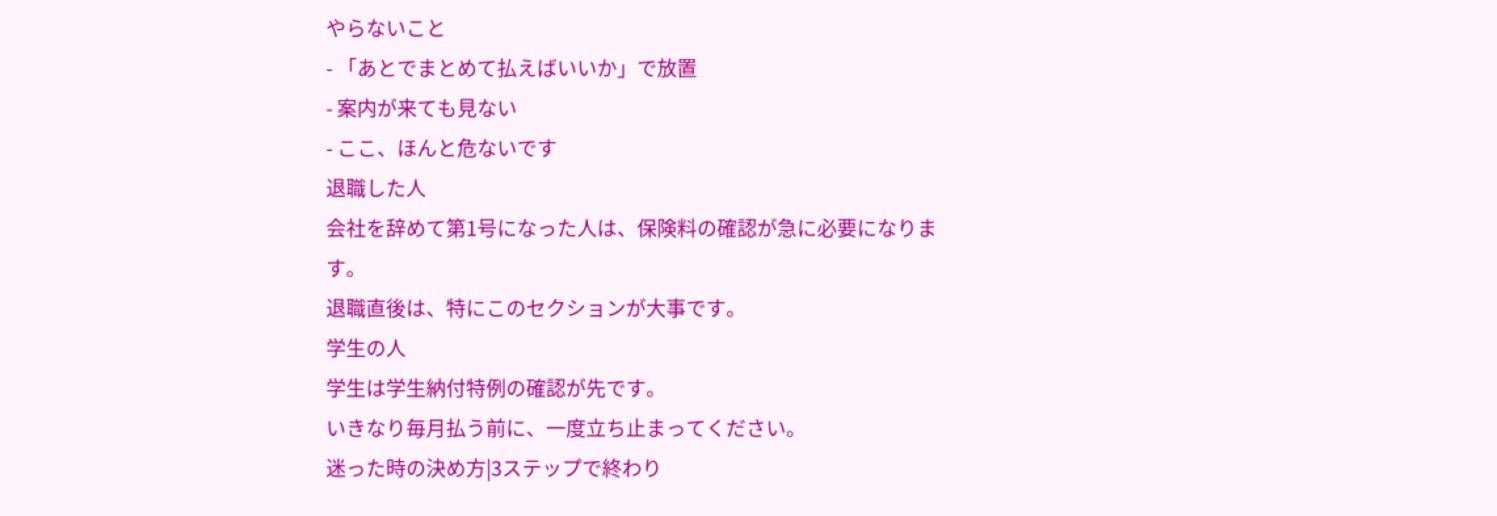やらないこと
- 「あとでまとめて払えばいいか」で放置
- 案内が来ても見ない
- ここ、ほんと危ないです
退職した人
会社を辞めて第1号になった人は、保険料の確認が急に必要になります。
退職直後は、特にこのセクションが大事です。
学生の人
学生は学生納付特例の確認が先です。
いきなり毎月払う前に、一度立ち止まってください。
迷った時の決め方|3ステップで終わり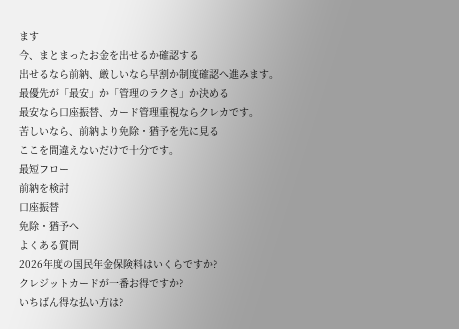ます
今、まとまったお金を出せるか確認する
出せるなら前納、厳しいなら早割か制度確認へ進みます。
最優先が「最安」か「管理のラクさ」か決める
最安なら口座振替、カード管理重視ならクレカです。
苦しいなら、前納より免除・猶予を先に見る
ここを間違えないだけで十分です。
最短フロー
前納を検討
口座振替
免除・猶予へ
よくある質問
2026年度の国民年金保険料はいくらですか?
クレジットカードが一番お得ですか?
いちばん得な払い方は?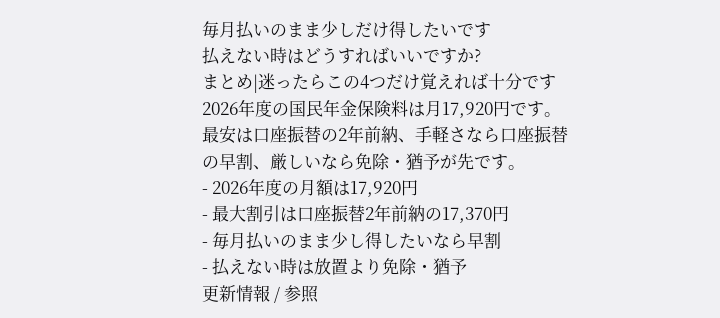毎月払いのまま少しだけ得したいです
払えない時はどうすればいいですか?
まとめ|迷ったらこの4つだけ覚えれば十分です
2026年度の国民年金保険料は月17,920円です。
最安は口座振替の2年前納、手軽さなら口座振替の早割、厳しいなら免除・猶予が先です。
- 2026年度の月額は17,920円
- 最大割引は口座振替2年前納の17,370円
- 毎月払いのまま少し得したいなら早割
- 払えない時は放置より免除・猶予
更新情報 / 参照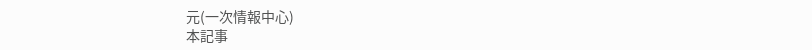元(一次情報中心)
本記事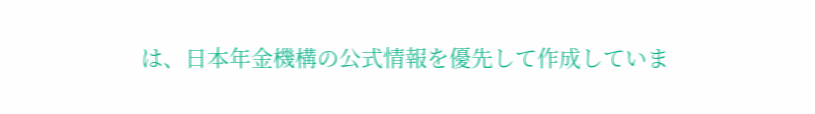は、日本年金機構の公式情報を優先して作成していま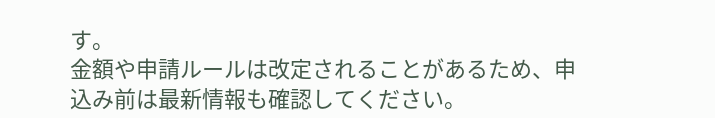す。
金額や申請ルールは改定されることがあるため、申込み前は最新情報も確認してください。